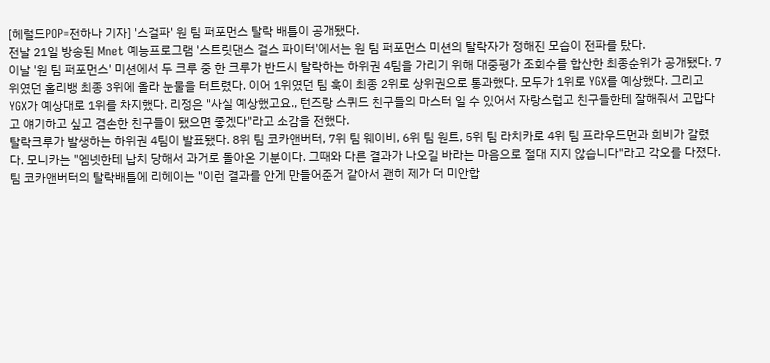[헤럴드POP=전하나 기자] '스걸파' 원 팀 퍼포먼스 탈락 배틀이 공개됐다.
전날 21일 방송된 Mnet 예능프로그램 '스트릿댄스 걸스 파이터'에서는 원 팀 퍼포먼스 미션의 탈락자가 정해진 모습이 전파를 탔다.
이날 '원 팀 퍼포먼스' 미션에서 두 크루 중 한 크루가 반드시 탈락하는 하위권 4팀을 가리기 위해 대중평가 조회수를 합산한 최종순위가 공개됐다. 7위였던 홀리뱅 최종 3위에 올라 눈물을 터트렸다. 이어 1위였던 팀 훅이 최종 2위로 상위권으로 통과했다. 모두가 1위로 YGX를 예상했다. 그리고 YGX가 예상대로 1위를 차지했다. 리정은 "사실 예상했고요., 턴즈랑 스퀴드 친구들의 마스터 일 수 있어서 자랑스럽고 친구들한테 잘해줘서 고맙다고 얘기하고 싶고 겸손한 친구들이 됐으면 좋겠다"라고 소감을 전했다.
탈락크루가 발생하는 하위권 4팀이 발표됐다. 8위 팀 코카앤버터, 7위 팀 웨이비, 6위 팀 원트, 5위 팀 라치카로 4위 팀 프라우드먼과 희비가 갈렸다. 모니카는 "엠넷한테 납치 당해서 과거로 돌아온 기분이다. 그때와 다른 결과가 나오길 바라는 마음으로 절대 지지 않습니다"라고 각오를 다졌다.
팀 코카앤버터의 탈락배틀에 리헤이는 "이런 결과를 안게 만들어준거 같아서 괜히 제가 더 미안합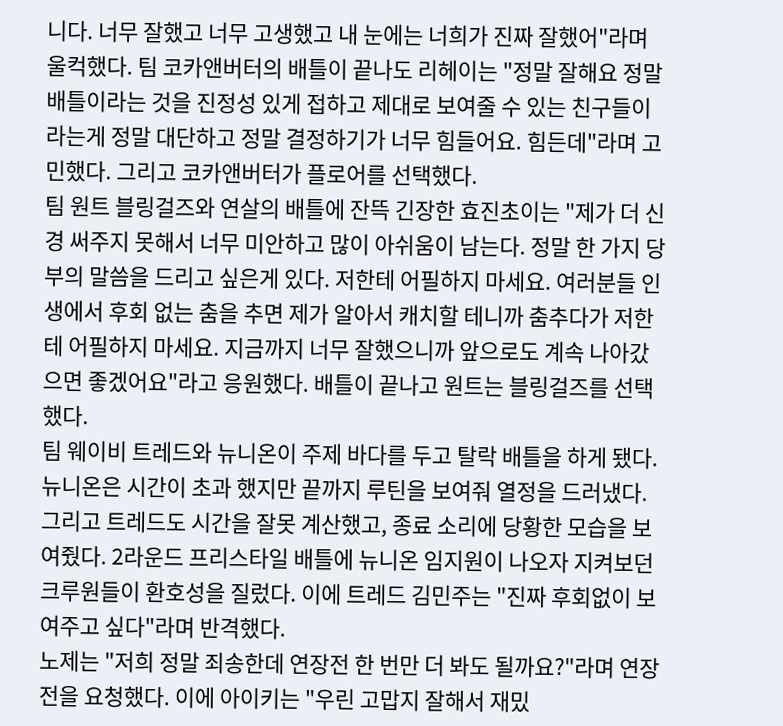니다. 너무 잘했고 너무 고생했고 내 눈에는 너희가 진짜 잘했어"라며 울컥했다. 팀 코카앤버터의 배틀이 끝나도 리헤이는 "정말 잘해요 정말 배틀이라는 것을 진정성 있게 접하고 제대로 보여줄 수 있는 친구들이라는게 정말 대단하고 정말 결정하기가 너무 힘들어요. 힘든데"라며 고민했다. 그리고 코카앤버터가 플로어를 선택했다.
팀 원트 블링걸즈와 연살의 배틀에 잔뜩 긴장한 효진초이는 "제가 더 신경 써주지 못해서 너무 미안하고 많이 아쉬움이 남는다. 정말 한 가지 당부의 말씀을 드리고 싶은게 있다. 저한테 어필하지 마세요. 여러분들 인생에서 후회 없는 춤을 추면 제가 알아서 캐치할 테니까 춤추다가 저한테 어필하지 마세요. 지금까지 너무 잘했으니까 앞으로도 계속 나아갔으면 좋겠어요"라고 응원했다. 배틀이 끝나고 원트는 블링걸즈를 선택했다.
팀 웨이비 트레드와 뉴니온이 주제 바다를 두고 탈락 배틀을 하게 됐다. 뉴니온은 시간이 초과 했지만 끝까지 루틴을 보여줘 열정을 드러냈다. 그리고 트레드도 시간을 잘못 계산했고, 종료 소리에 당황한 모습을 보여줬다. 2라운드 프리스타일 배틀에 뉴니온 임지원이 나오자 지켜보던 크루원들이 환호성을 질렀다. 이에 트레드 김민주는 "진짜 후회없이 보여주고 싶다"라며 반격했다.
노제는 "저희 정말 죄송한데 연장전 한 번만 더 봐도 될까요?"라며 연장전을 요청했다. 이에 아이키는 "우린 고맙지 잘해서 재밌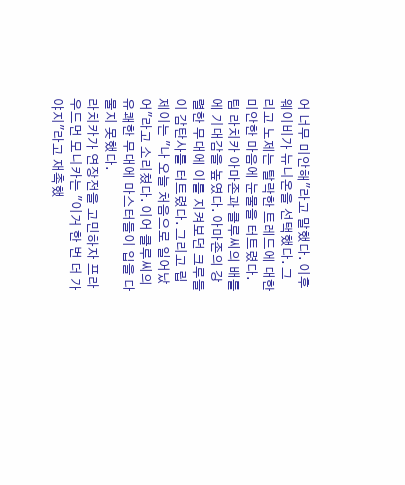어 너무 미안해"라고 말했다. 이후 웨이비가 뉴니온을 선택했다. 그리고 노제는 탈락한 트레드에 대한 미안한 마음에 눈물을 터트렸다.
팀 라치카 아마존과 클루씨의 배틀에 기대감을 높였다. 아마존의 강렬한 무대에 이를 지켜보던 크루들이 감탄사를 터트렸다. 그리고 립제이는 "나 오늘 처음으로 일어났어"라고 소리쳤다. 이어 클루씨의 유쾌한 무대에 마스터들이 입을 다물지 못했다.
라치카가 연장전을 고민하자 프라우드먼 모니카는 "이거 한 번 더 가야지"라고 재촉했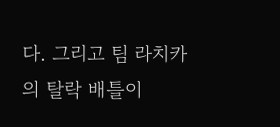다. 그리고 팀 라치카의 탈락 배틀이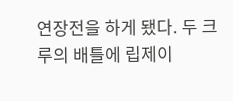연장전을 하게 됐다. 두 크루의 배틀에 립제이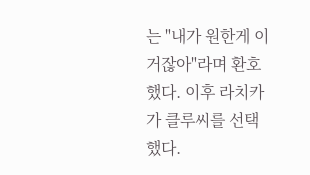는 "내가 원한게 이거잖아"라며 환호했다. 이후 라치카가 클루씨를 선택했다.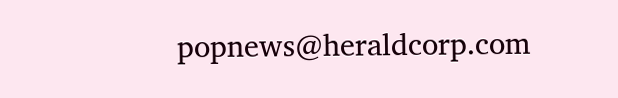popnews@heraldcorp.com